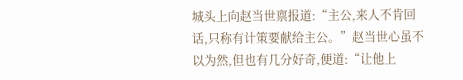城头上向赵当世禀报道:“主公,来人不肯回话,只称有计策要献给主公。”赵当世心虽不以为然,但也有几分好奇,便道:“让他上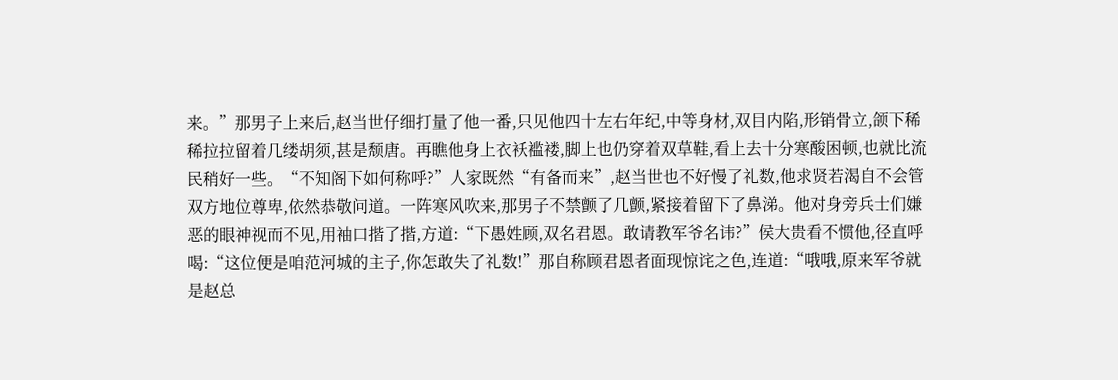来。”那男子上来后,赵当世仔细打量了他一番,只见他四十左右年纪,中等身材,双目内陷,形销骨立,颌下稀稀拉拉留着几缕胡须,甚是颓唐。再瞧他身上衣袄褴褛,脚上也仍穿着双草鞋,看上去十分寒酸困顿,也就比流民稍好一些。“不知阁下如何称呼?”人家既然“有备而来”,赵当世也不好慢了礼数,他求贤若渴自不会管双方地位尊卑,依然恭敬问道。一阵寒风吹来,那男子不禁颤了几颤,紧接着留下了鼻涕。他对身旁兵士们嫌恶的眼神视而不见,用袖口揩了揩,方道:“下愚姓顾,双名君恩。敢请教军爷名讳?”侯大贵看不惯他,径直呼喝:“这位便是咱范河城的主子,你怎敢失了礼数!”那自称顾君恩者面现惊诧之色,连道:“哦哦,原来军爷就是赵总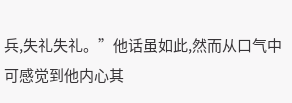兵,失礼失礼。”他话虽如此,然而从口气中可感觉到他内心其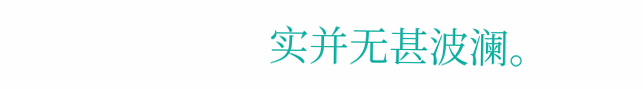实并无甚波澜。